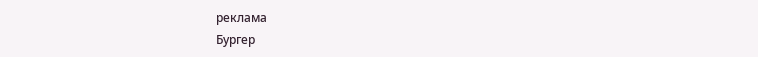реклама
Бургер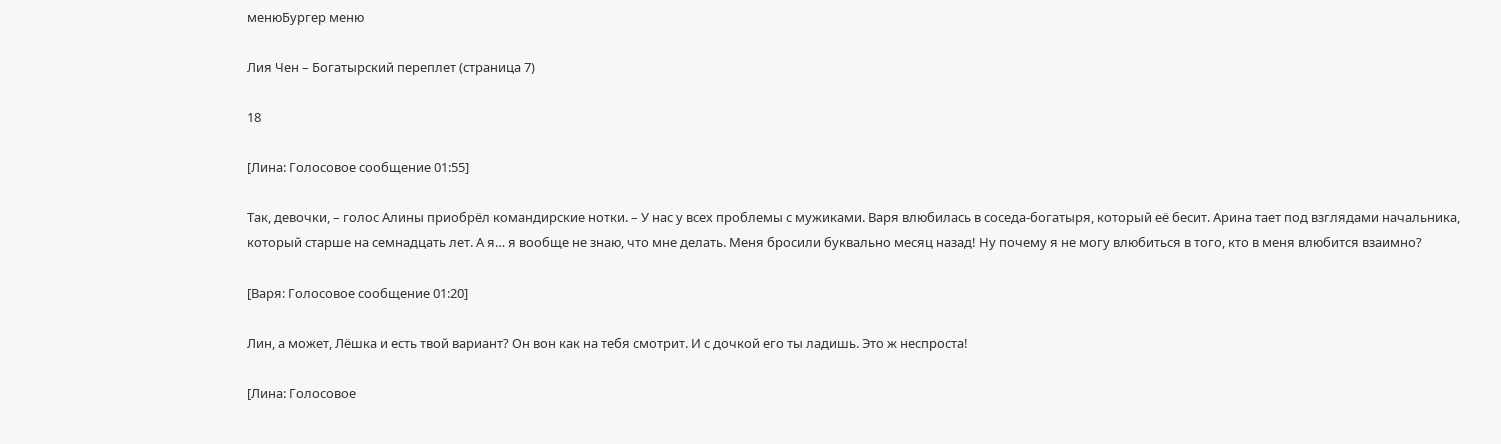менюБургер меню

Лия Чен – Богатырский переплет (страница 7)

18

[Лина: Голосовое сообщение 01:55]

Так, девочки, – голос Алины приобрёл командирские нотки. – У нас у всех проблемы с мужиками. Варя влюбилась в соседа-богатыря, который её бесит. Арина тает под взглядами начальника, который старше на семнадцать лет. А я… я вообще не знаю, что мне делать. Меня бросили буквально месяц назад! Ну почему я не могу влюбиться в того, кто в меня влюбится взаимно?

[Варя: Голосовое сообщение 01:20]

Лин, а может, Лёшка и есть твой вариант? Он вон как на тебя смотрит. И с дочкой его ты ладишь. Это ж неспроста!

[Лина: Голосовое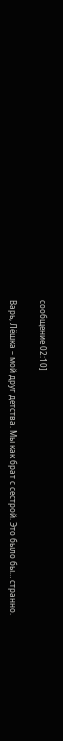сообщение 02:10]

Варь, Лёшка – мой друг детства. Мы как брат с сестрой. Это было бы… странно.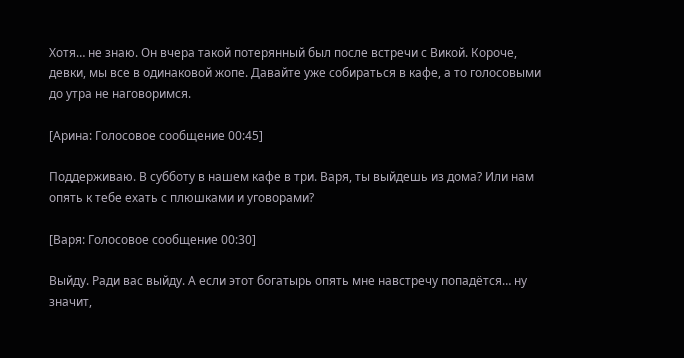Хотя… не знаю. Он вчера такой потерянный был после встречи с Викой. Короче, девки, мы все в одинаковой жопе. Давайте уже собираться в кафе, а то голосовыми до утра не наговоримся.

[Арина: Голосовое сообщение 00:45]

Поддерживаю. В субботу в нашем кафе в три. Варя, ты выйдешь из дома? Или нам опять к тебе ехать с плюшками и уговорами?

[Варя: Голосовое сообщение 00:30]

Выйду. Ради вас выйду. А если этот богатырь опять мне навстречу попадётся… ну значит,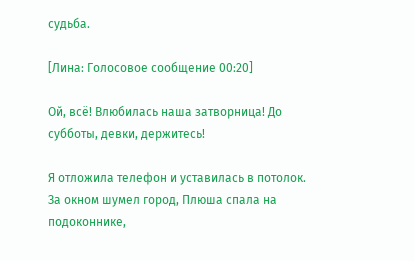судьба.

[Лина: Голосовое сообщение 00:20]

Ой, всё! Влюбилась наша затворница! До субботы, девки, держитесь!

Я отложила телефон и уставилась в потолок. За окном шумел город, Плюша спала на подоконнике,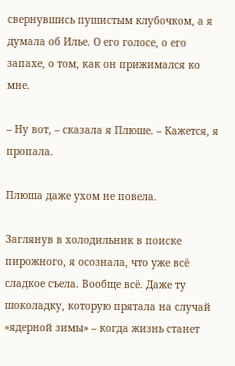свернувшись пушистым клубочком, а я думала об Илье. О его голосе, о его запахе, о том, как он прижимался ко мне.

– Ну вот, – сказала я Плюше. – Кажется, я пропала.

Плюша даже ухом не повела.

Заглянув в холодильник в поиске пирожного, я осознала, что уже всё сладкое съела. Вообще всё. Даже ту шоколадку, которую прятала на случай «ядерной зимы» – когда жизнь станет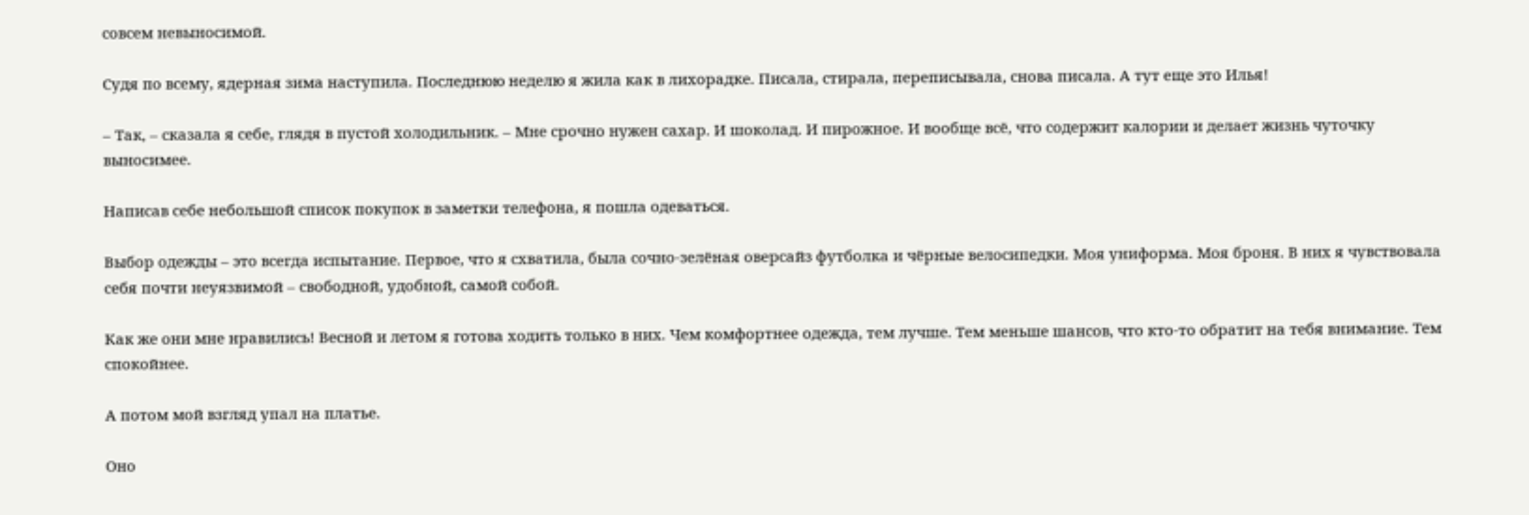совсем невыносимой.

Судя по всему, ядерная зима наступила. Последнюю неделю я жила как в лихорадке. Писала, стирала, переписывала, снова писала. А тут еще это Илья!

– Так, – сказала я себе, глядя в пустой холодильник. – Мне срочно нужен сахар. И шоколад. И пирожное. И вообще всё, что содержит калории и делает жизнь чуточку выносимее.

Написав себе небольшой список покупок в заметки телефона, я пошла одеваться.

Выбор одежды – это всегда испытание. Первое, что я схватила, была сочно-зелёная оверсайз футболка и чёрные велосипедки. Моя униформа. Моя броня. В них я чувствовала себя почти неуязвимой – свободной, удобной, самой собой.

Как же они мне нравились! Весной и летом я готова ходить только в них. Чем комфортнее одежда, тем лучше. Тем меньше шансов, что кто-то обратит на тебя внимание. Тем спокойнее.

А потом мой взгляд упал на платье.

Оно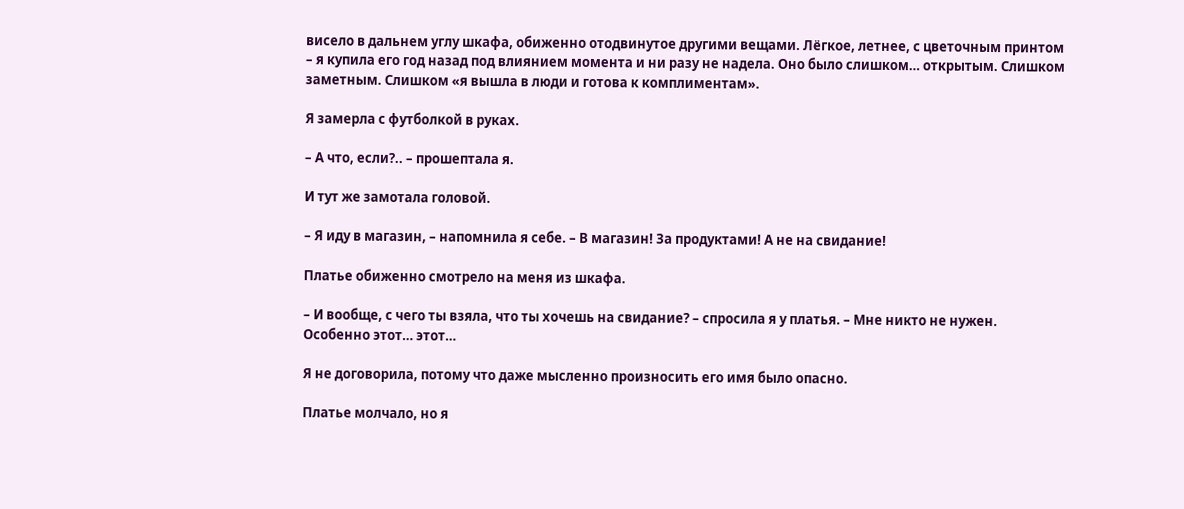висело в дальнем углу шкафа, обиженно отодвинутое другими вещами. Лёгкое, летнее, с цветочным принтом – я купила его год назад под влиянием момента и ни разу не надела. Оно было слишком… открытым. Слишком заметным. Слишком «я вышла в люди и готова к комплиментам».

Я замерла с футболкой в руках.

– А что, если?.. – прошептала я.

И тут же замотала головой.

– Я иду в магазин, – напомнила я себе. – В магазин! За продуктами! А не на свидание!

Платье обиженно смотрело на меня из шкафа.

– И вообще, с чего ты взяла, что ты хочешь на свидание? – спросила я у платья. – Мне никто не нужен. Особенно этот… этот…

Я не договорила, потому что даже мысленно произносить его имя было опасно.

Платье молчало, но я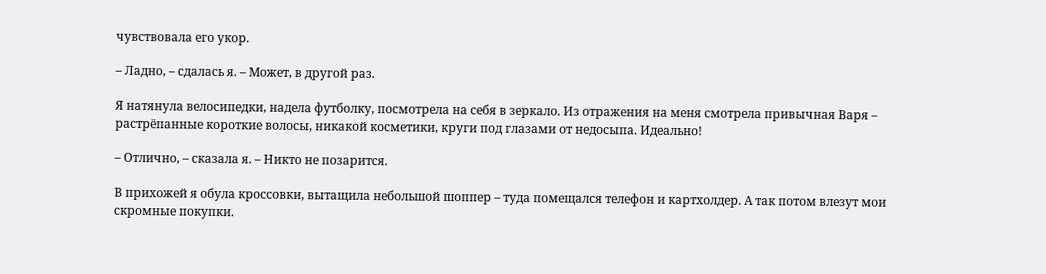чувствовала его укор.

– Ладно, – сдалась я. – Может, в другой раз.

Я натянула велосипедки, надела футболку, посмотрела на себя в зеркало. Из отражения на меня смотрела привычная Варя – растрёпанные короткие волосы, никакой косметики, круги под глазами от недосыпа. Идеально!

– Отлично, – сказала я. – Никто не позарится.

В прихожей я обула кроссовки, вытащила небольшой шоппер – туда помещался телефон и картхолдер. А так потом влезут мои скромные покупки.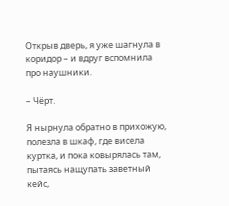Открыв дверь, я уже шагнула в коридор – и вдруг вспомнила про наушники.

– Чёрт.

Я нырнула обратно в прихожую, полезла в шкаф, где висела куртка, и пока ковырялась там, пытаясь нащупать заветный кейс,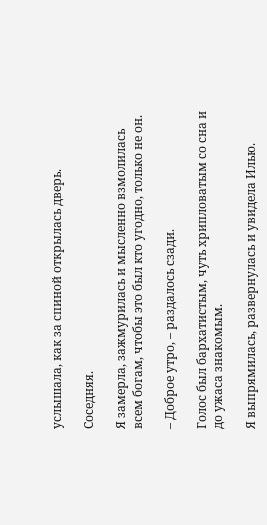услышала, как за спиной открылась дверь.

Соседняя.

Я замерла, зажмурилась и мысленно взмолилась всем богам, чтобы это был кто угодно, только не он.

– Доброе утро, – раздалось сзади.

Голос был бархатистым, чуть хрипловатым со сна и до ужаса знакомым.

Я выпрямилась, развернулась и увидела Илью.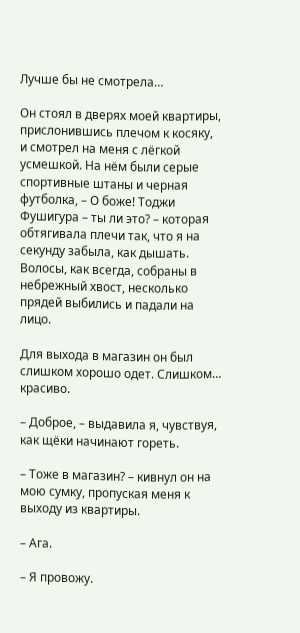Лучше бы не смотрела…

Он стоял в дверях моей квартиры, прислонившись плечом к косяку, и смотрел на меня с лёгкой усмешкой. На нём были серые спортивные штаны и черная футболка, – О боже! Тоджи Фушигура – ты ли это? – которая обтягивала плечи так, что я на секунду забыла, как дышать. Волосы, как всегда, собраны в небрежный хвост, несколько прядей выбились и падали на лицо.

Для выхода в магазин он был слишком хорошо одет. Слишком… красиво.

– Доброе, – выдавила я, чувствуя, как щёки начинают гореть.

– Тоже в магазин? – кивнул он на мою сумку, пропуская меня к выходу из квартиры.

– Ага.

– Я провожу.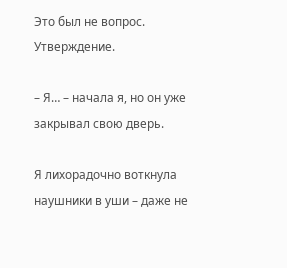Это был не вопрос. Утверждение.

– Я… – начала я, но он уже закрывал свою дверь.

Я лихорадочно воткнула наушники в уши – даже не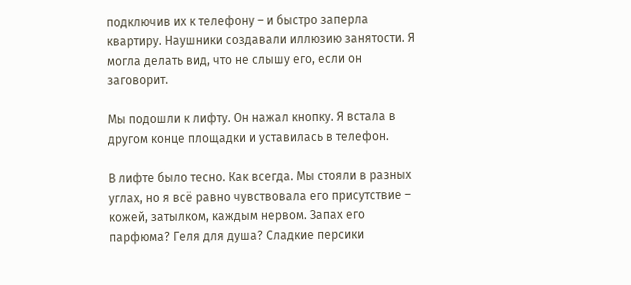подключив их к телефону – и быстро заперла квартиру. Наушники создавали иллюзию занятости. Я могла делать вид, что не слышу его, если он заговорит.

Мы подошли к лифту. Он нажал кнопку. Я встала в другом конце площадки и уставилась в телефон.

В лифте было тесно. Как всегда. Мы стояли в разных углах, но я всё равно чувствовала его присутствие – кожей, затылком, каждым нервом. Запах его парфюма? Геля для душа? Сладкие персики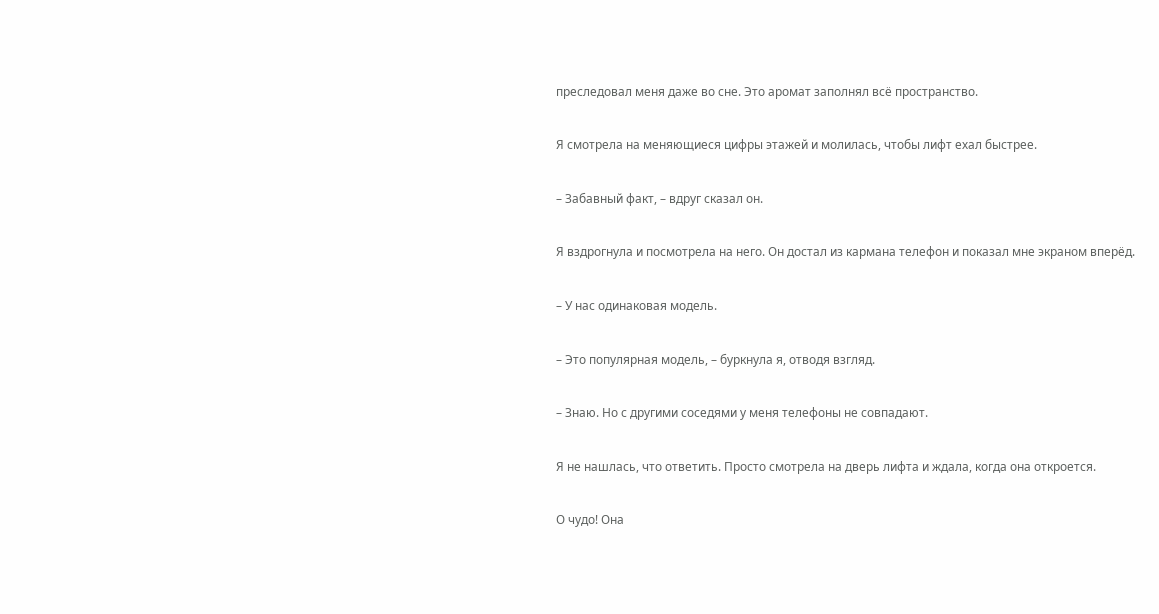преследовал меня даже во сне. Это аромат заполнял всё пространство.

Я смотрела на меняющиеся цифры этажей и молилась, чтобы лифт ехал быстрее.

– Забавный факт, – вдруг сказал он.

Я вздрогнула и посмотрела на него. Он достал из кармана телефон и показал мне экраном вперёд.

– У нас одинаковая модель.

– Это популярная модель, – буркнула я, отводя взгляд.

– Знаю. Но с другими соседями у меня телефоны не совпадают.

Я не нашлась, что ответить. Просто смотрела на дверь лифта и ждала, когда она откроется.

О чудо! Она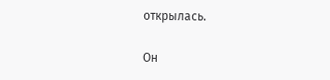открылась.

Он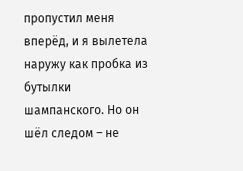пропустил меня вперёд, и я вылетела наружу как пробка из бутылки шампанского. Но он шёл следом – не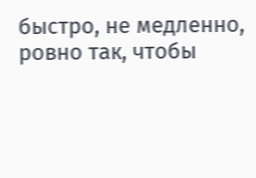быстро, не медленно, ровно так, чтобы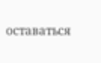оставаться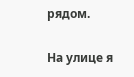рядом.

На улице я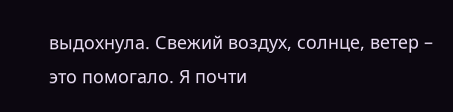выдохнула. Свежий воздух, солнце, ветер – это помогало. Я почти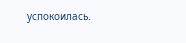успокоилась.